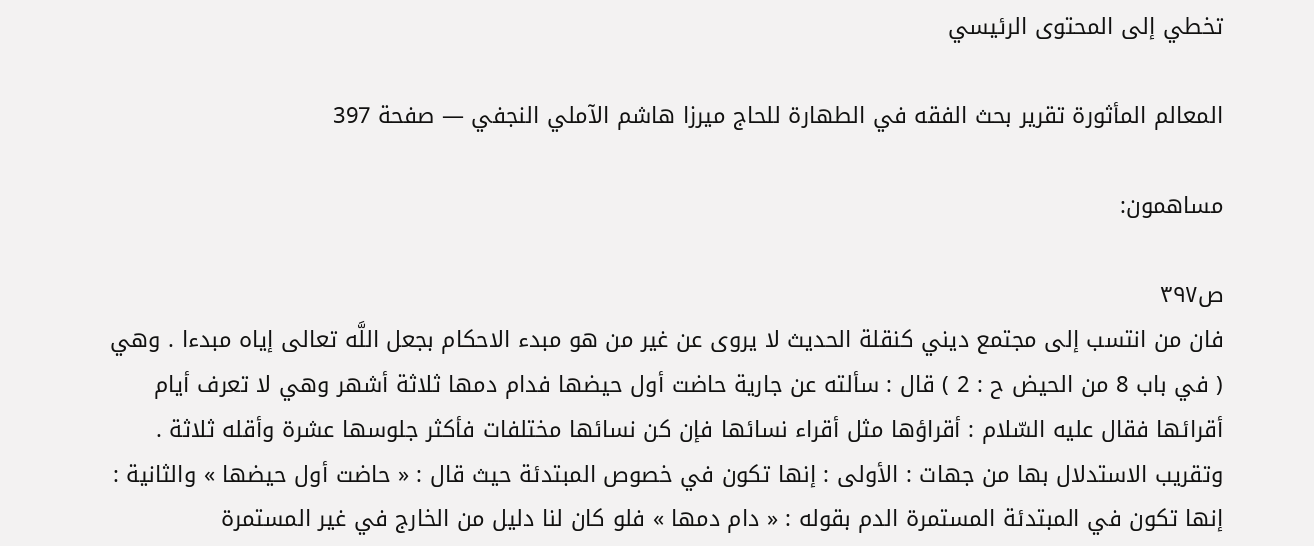تخطي إلى المحتوى الرئيسي

المعالم المأثورة تقرير بحث الفقه في الطهارة للحاج ميرزا هاشم الآملي النجفي — صفحة 397

مساهمون:

ص٣٩٧
فان من انتسب إلى مجتمع ديني كنقلة الحديث لا يروى عن غير من هو مبدء الاحكام بجعل اللَّه تعالى إياه مبدءا . وهي ( في باب 8 من الحيض ح : 2 ) قال : سألته عن جارية حاضت أول حيضها فدام دمها ثلاثة أشهر وهي لا تعرف أيام أقرائها فقال عليه السّلام : أقراؤها مثل أقراء نسائها فإن كن نسائها مختلفات فأكثر جلوسها عشرة وأقله ثلاثة . وتقريب الاستدلال بها من جهات : الأولى : إنها تكون في خصوص المبتدئة حيث قال : « حاضت أول حيضها » والثانية : إنها تكون في المبتدئة المستمرة الدم بقوله : « دام دمها » فلو كان لنا دليل من الخارج في غير المستمرة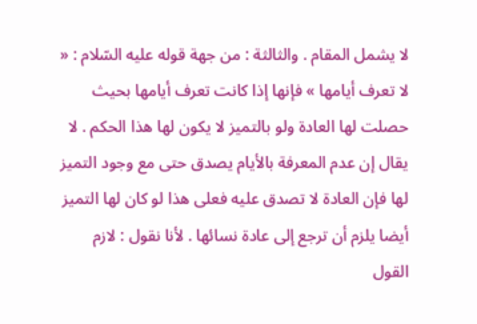لا يشمل المقام . والثالثة : من جهة قوله عليه السّلام : « لا تعرف أيامها » فإنها إذا كانت تعرف أيامها بحيث حصلت لها العادة ولو بالتميز لا يكون لها هذا الحكم . لا يقال إن عدم المعرفة بالأيام يصدق حتى مع وجود التميز لها فإن العادة لا تصدق عليه فعلى هذا لو كان لها التميز أيضا يلزم أن ترجع إلى عادة نسائها . لأنا نقول : لازم القول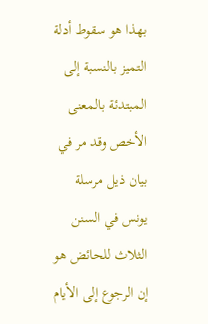بهذا هو سقوط أدلة التميز بالنسبة إلى المبتدئة بالمعنى الأخص وقد مر في بيان ذيل مرسلة يونس في السنن الثلاث للحائض هو إن الرجوع إلى الأيام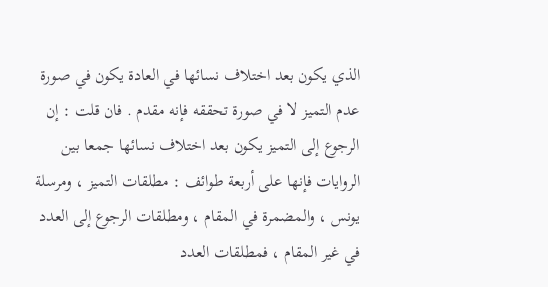الذي يكون بعد اختلاف نسائها في العادة يكون في صورة عدم التميز لا في صورة تحققه فإنه مقدم . فان قلت : إن الرجوع إلى التميز يكون بعد اختلاف نسائها جمعا بين الروايات فإنها على أربعة طوائف : مطلقات التميز ، ومرسلة يونس ، والمضمرة في المقام ، ومطلقات الرجوع إلى العدد في غير المقام ، فمطلقات العدد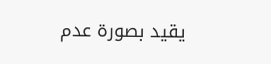يقيد بصورة عدم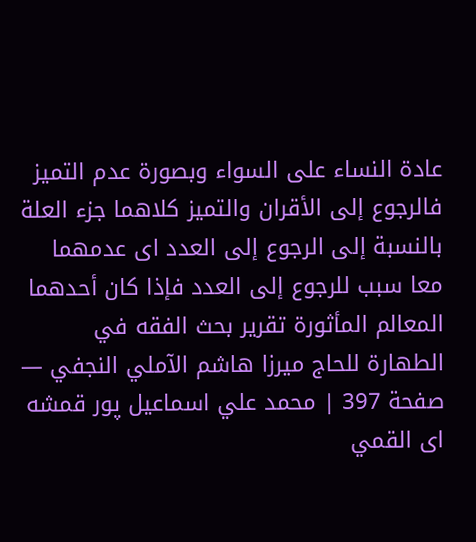عادة النساء على السواء وبصورة عدم التميز فالرجوع إلى الأقران والتميز كلاهما جزء العلة بالنسبة إلى الرجوع إلى العدد اى عدمهما معا سبب للرجوع إلى العدد فإذا كان أحدهما
المعالم المأثورة تقرير بحث الفقه في الطهارة للحاج ميرزا هاشم الآملي النجفي — صفحة 397 | محمد علي اسماعيل پور قمشه اى القمي